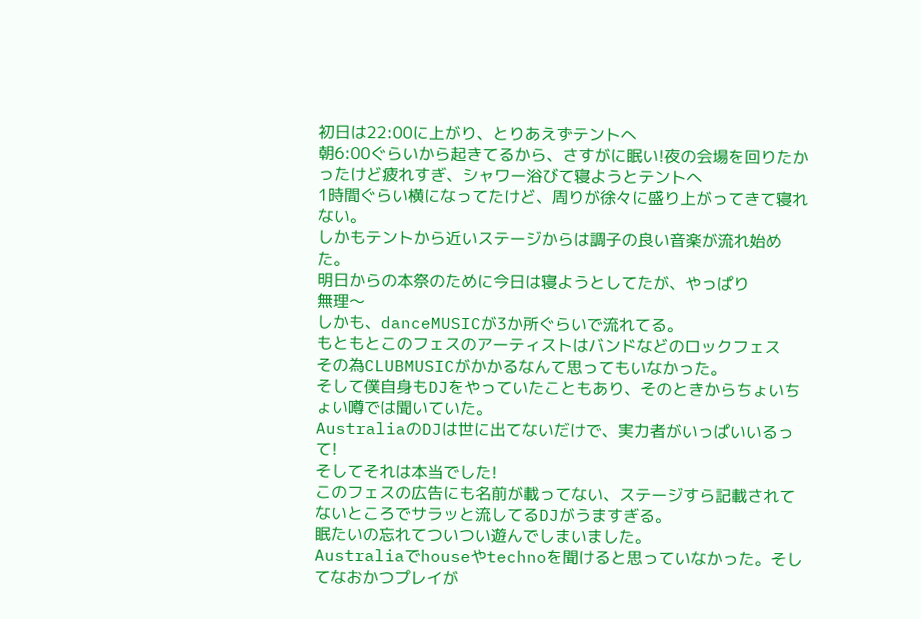初日は22:00に上がり、とりあえずテントへ
朝6:00ぐらいから起きてるから、さすがに眠い!夜の会場を回りたかったけど疲れすぎ、シャワー浴びて寝ようとテントへ
1時間ぐらい横になってたけど、周りが徐々に盛り上がってきて寝れない。
しかもテントから近いステージからは調子の良い音楽が流れ始めた。
明日からの本祭のために今日は寝ようとしてたが、やっぱり
無理〜
しかも、danceMUSICが3か所ぐらいで流れてる。
もともとこのフェスのアーティストはバンドなどのロックフェス
その為CLUBMUSICがかかるなんて思ってもいなかった。
そして僕自身もDJをやっていたこともあり、そのときからちょいちょい噂では聞いていた。
AustraliaのDJは世に出てないだけで、実力者がいっぱいいるって!
そしてそれは本当でした!
このフェスの広告にも名前が載ってない、ステージすら記載されてないところでサラッと流してるDJがうますぎる。
眠たいの忘れてついつい遊んでしまいました。
Australiaでhouseやtechnoを聞けると思っていなかった。そしてなおかつプレイが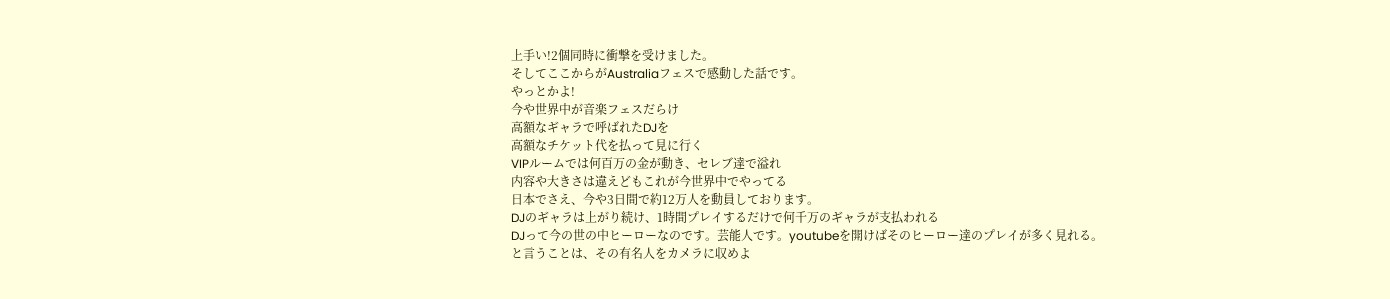上手い!2個同時に衝撃を受けました。
そしてここからがAustraliaフェスで感動した話です。
やっとかよ!
今や世界中が音楽フェスだらけ
高額なギャラで呼ばれたDJを
高額なチケット代を払って見に行く
VIPルームでは何百万の金が動き、セレブ達で溢れ
内容や大きさは違えどもこれが今世界中でやってる
日本でさえ、今や3日間で約12万人を動員しております。
DJのギャラは上がり続け、1時間プレイするだけで何千万のギャラが支払われる
DJって今の世の中ヒーローなのです。芸能人です。youtubeを開けばそのヒーロー達のプレイが多く見れる。
と言うことは、その有名人をカメラに収めよ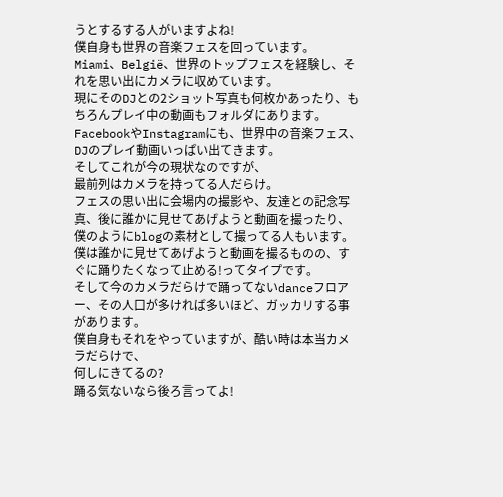うとするする人がいますよね!
僕自身も世界の音楽フェスを回っています。
Miami、België、世界のトップフェスを経験し、それを思い出にカメラに収めています。
現にそのDJとの2ショット写真も何枚かあったり、もちろんプレイ中の動画もフォルダにあります。
FacebookやInstagramにも、世界中の音楽フェス、DJのプレイ動画いっぱい出てきます。
そしてこれが今の現状なのですが、
最前列はカメラを持ってる人だらけ。
フェスの思い出に会場内の撮影や、友達との記念写真、後に誰かに見せてあげようと動画を撮ったり、僕のようにblogの素材として撮ってる人もいます。
僕は誰かに見せてあげようと動画を撮るものの、すぐに踊りたくなって止める!ってタイプです。
そして今のカメラだらけで踊ってないdanceフロアー、その人口が多ければ多いほど、ガッカリする事があります。
僕自身もそれをやっていますが、酷い時は本当カメラだらけで、
何しにきてるの?
踊る気ないなら後ろ言ってよ!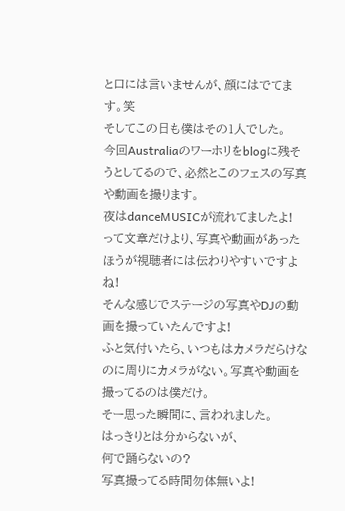と口には言いませんが、顔にはでてます。笑
そしてこの日も僕はその1人でした。
今回Australiaのワーホリをblogに残そうとしてるので、必然とこのフェスの写真や動画を撮ります。
夜はdanceMUSICが流れてましたよ!
って文章だけより、写真や動画があったほうが視聴者には伝わりやすいですよね!
そんな感じでステージの写真やDJの動画を撮っていたんですよ!
ふと気付いたら、いつもはカメラだらけなのに周りにカメラがない。写真や動画を撮ってるのは僕だけ。
そー思った瞬間に、言われました。
はっきりとは分からないが、
何で踊らないの?
写真撮ってる時間勿体無いよ!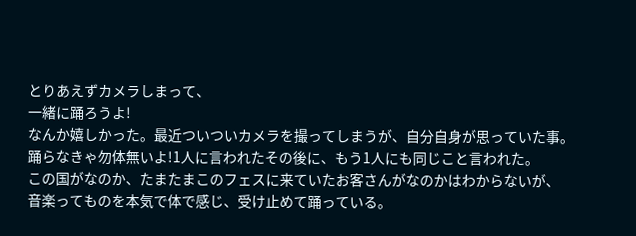とりあえずカメラしまって、
一緒に踊ろうよ!
なんか嬉しかった。最近ついついカメラを撮ってしまうが、自分自身が思っていた事。踊らなきゃ勿体無いよ!1人に言われたその後に、もう1人にも同じこと言われた。
この国がなのか、たまたまこのフェスに来ていたお客さんがなのかはわからないが、
音楽ってものを本気で体で感じ、受け止めて踊っている。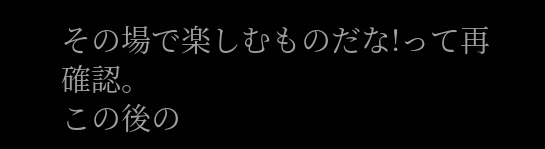その場で楽しむものだな!って再確認。
この後の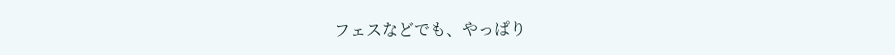フェスなどでも、やっぱり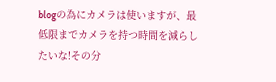blogの為にカメラは使いますが、最低限までカメラを持つ時間を減らしたいな!その分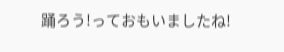踊ろう!っておもいましたね!